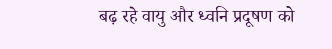बढ़ रहे वायु और ध्वनि प्रदूषण को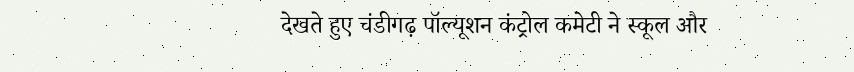देखते हुए चंडीगढ़ पॉल्यूशन कंट्रोल कमेटी ने स्कूल और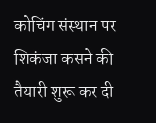कोचिंग संस्थान पर शिकंजा कसने की तैयारी शुरू कर दी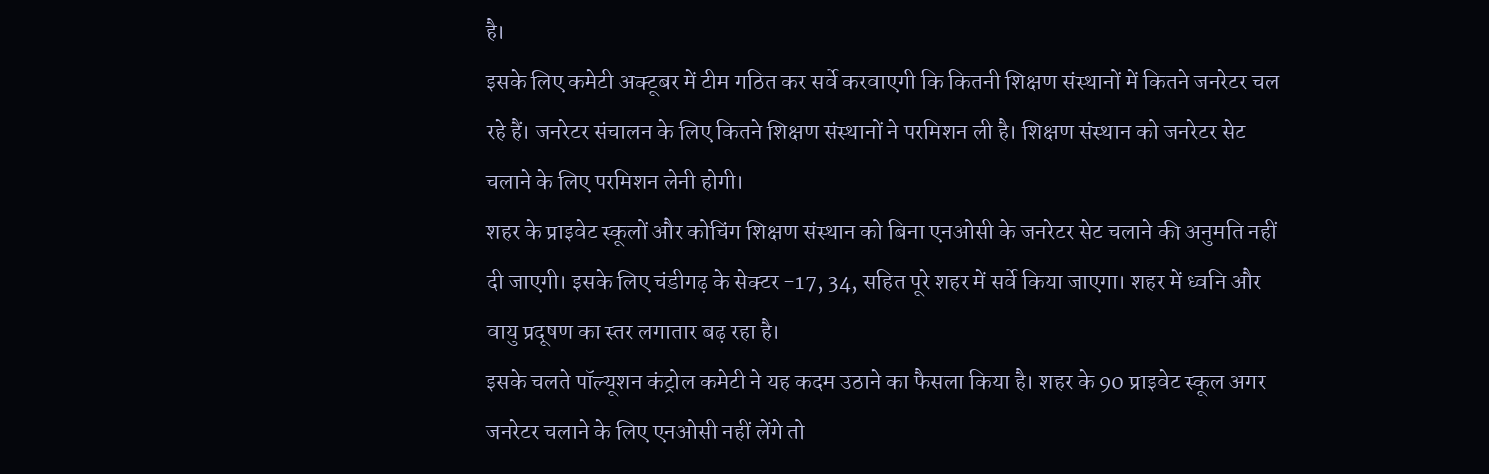है।
इसके लिए कमेटी अक्टूबर में टीम गठित कर सर्वे करवाएगी कि कितनी शिक्षण संस्थानों में कितने जनरेटर चल रहे हैं। जनरेटर संचालन के लिए कितने शिक्षण संस्थानों ने परमिशन ली है। शिक्षण संस्थान को जनरेटर सेट चलाने के लिए परमिशन लेनी होगी।
शहर के प्राइवेट स्कूलों और कोचिंग शिक्षण संस्थान को बिना एनओसी के जनरेटर सेट चलाने की अनुमति नहीं दी जाएगी। इसके लिए चंडीगढ़ के सेक्टर -17, 34, सहित पूरे शहर में सर्वे किया जाएगा। शहर में ध्वनि और वायु प्रदूषण का स्तर लगातार बढ़ रहा है।
इसके चलते पॉल्यूशन कंट्रोल कमेटी ने यह कदम उठाने का फैसला किया है। शहर के 90 प्राइवेट स्कूल अगर जनरेटर चलाने के लिए एनओसी नहीं लेंगे तो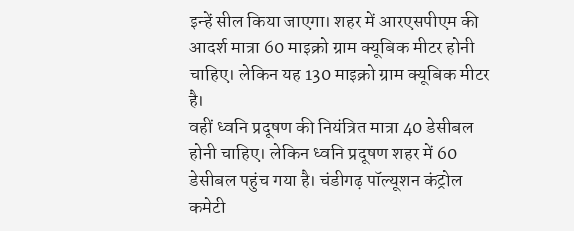इन्हें सील किया जाएगा। शहर में आरएसपीएम की आदर्श मात्रा 60 माइक्रो ग्राम क्यूबिक मीटर होनी चाहिए। लेकिन यह 130 माइक्रो ग्राम क्यूबिक मीटर है।
वहीं ध्वनि प्रदूषण की नियंत्रित मात्रा 40 डेसीबल होनी चाहिए। लेकिन ध्वनि प्रदूषण शहर में 60 डेसीबल पहुंच गया है। चंडीगढ़ पॉल्यूशन कंट्रोल कमेटी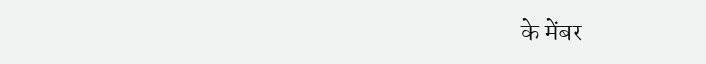के मेंबर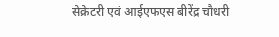सेक्रेटरी एवं आईएफएस बीरेंद्र चौधरी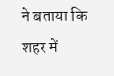ने बताया कि शहर में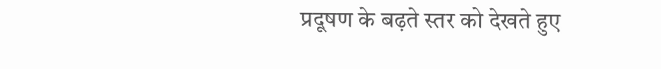प्रदूषण के बढ़ते स्तर को देखते हुए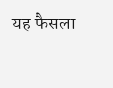यह फैसला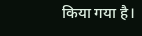किया गया है।